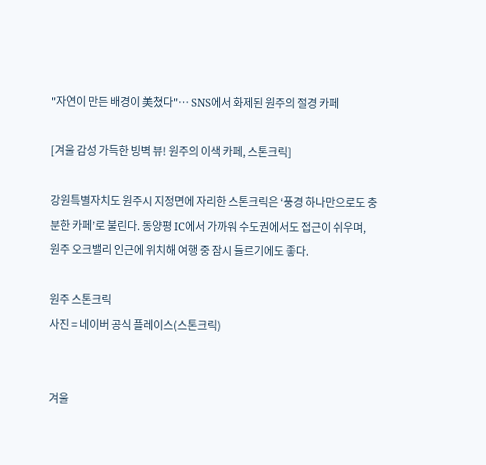"자연이 만든 배경이 美쳤다"… SNS에서 화제된 원주의 절경 카페

[겨울 감성 가득한 빙벽 뷰! 원주의 이색 카페, 스톤크릭]

강원특별자치도 원주시 지정면에 자리한 스톤크릭은 ‘풍경 하나만으로도 충분한 카페’로 불린다. 동양평 IC에서 가까워 수도권에서도 접근이 쉬우며, 원주 오크밸리 인근에 위치해 여행 중 잠시 들르기에도 좋다.

원주 스톤크릭
사진 = 네이버 공식 플레이스(스톤크릭)


겨울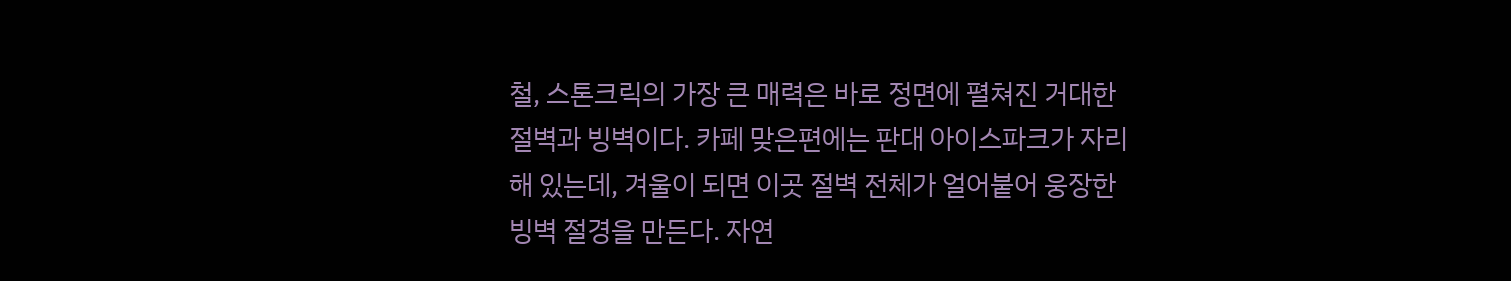철, 스톤크릭의 가장 큰 매력은 바로 정면에 펼쳐진 거대한 절벽과 빙벽이다. 카페 맞은편에는 판대 아이스파크가 자리해 있는데, 겨울이 되면 이곳 절벽 전체가 얼어붙어 웅장한 빙벽 절경을 만든다. 자연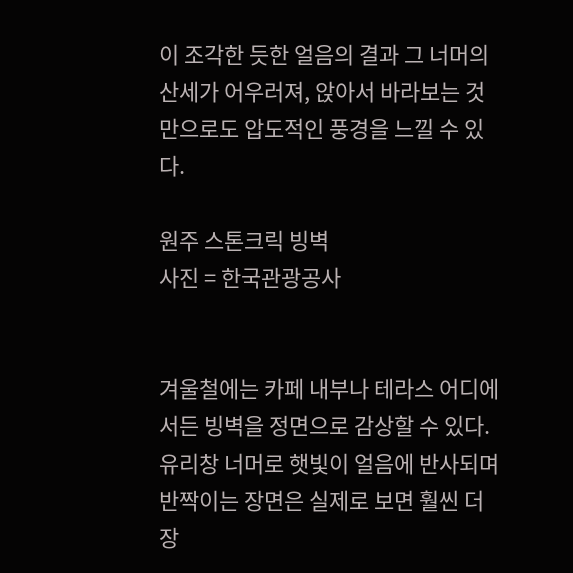이 조각한 듯한 얼음의 결과 그 너머의 산세가 어우러져, 앉아서 바라보는 것만으로도 압도적인 풍경을 느낄 수 있다.

원주 스톤크릭 빙벽
사진 = 한국관광공사


겨울철에는 카페 내부나 테라스 어디에서든 빙벽을 정면으로 감상할 수 있다. 유리창 너머로 햇빛이 얼음에 반사되며 반짝이는 장면은 실제로 보면 훨씬 더 장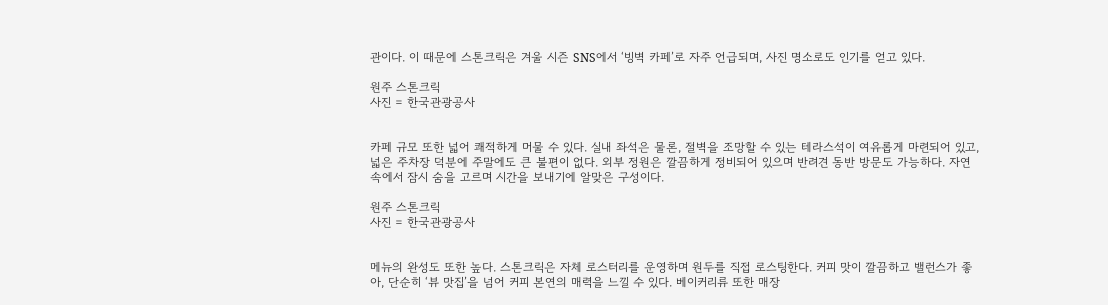관이다. 이 때문에 스톤크릭은 겨울 시즌 SNS에서 ‘빙벽 카페’로 자주 언급되며, 사진 명소로도 인기를 얻고 있다.

원주 스톤크릭
사진 = 한국관광공사


카페 규모 또한 넓어 쾌적하게 머물 수 있다. 실내 좌석은 물론, 절벽을 조망할 수 있는 테라스석이 여유롭게 마련되어 있고, 넓은 주차장 덕분에 주말에도 큰 불편이 없다. 외부 정원은 깔끔하게 정비되어 있으며 반려견 동반 방문도 가능하다. 자연 속에서 잠시 숨을 고르며 시간을 보내기에 알맞은 구성이다.

원주 스톤크릭
사진 = 한국관광공사


메뉴의 완성도 또한 높다. 스톤크릭은 자체 로스터리를 운영하며 원두를 직접 로스팅한다. 커피 맛이 깔끔하고 밸런스가 좋아, 단순히 ‘뷰 맛집’을 넘어 커피 본연의 매력을 느낄 수 있다. 베이커리류 또한 매장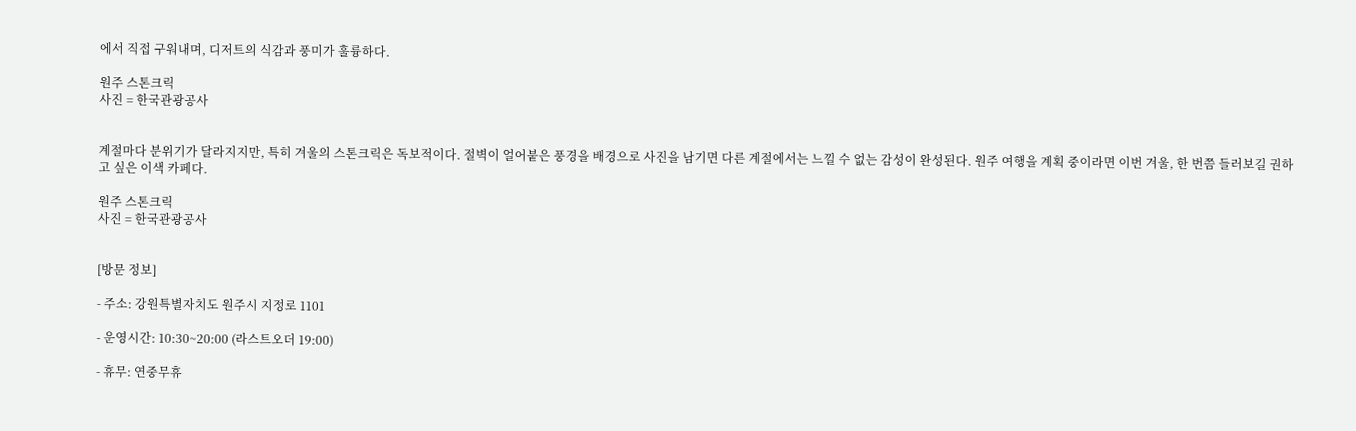에서 직접 구워내며, 디저트의 식감과 풍미가 훌륭하다.

원주 스톤크릭
사진 = 한국관광공사


계절마다 분위기가 달라지지만, 특히 겨울의 스톤크릭은 독보적이다. 절벽이 얼어붙은 풍경을 배경으로 사진을 남기면 다른 계절에서는 느낄 수 없는 감성이 완성된다. 원주 여행을 계획 중이라면 이번 겨울, 한 번쯤 들러보길 권하고 싶은 이색 카페다.

원주 스톤크릭
사진 = 한국관광공사


[방문 정보]

- 주소: 강원특별자치도 원주시 지정로 1101

- 운영시간: 10:30~20:00 (라스트오더 19:00)

- 휴무: 연중무휴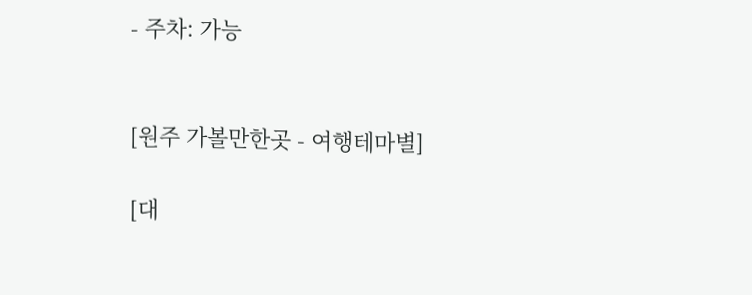- 주차: 가능


[원주 가볼만한곳 - 여행테마별]

[대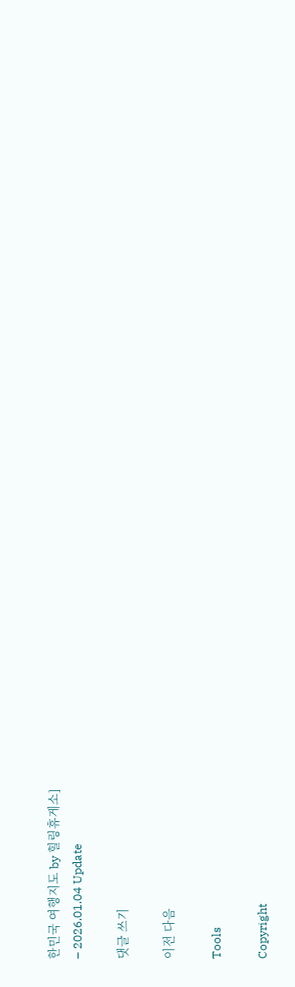한민국 여행지도 by 힐링휴게소]
– 2026.01.04 Update

댓글 쓰기

이전 다음

Tools

Copyright